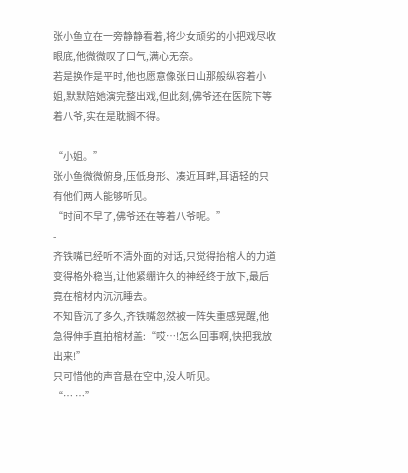张小鱼立在一旁静静看着,将少女顽劣的小把戏尽收眼底,他微微叹了口气,满心无奈。
若是换作是平时,他也愿意像张日山那般纵容着小姐,默默陪她演完整出戏,但此刻,佛爷还在医院下等着八爷,实在是耽搁不得。

“小姐。”
张小鱼微微俯身,压低身形、凑近耳畔,耳语轻的只有他们两人能够听见。
“时间不早了,佛爷还在等着八爷呢。”
-
齐铁嘴已经听不清外面的对话,只觉得抬棺人的力道变得格外稳当,让他紧绷许久的神经终于放下,最后竟在棺材内沉沉睡去。
不知昏沉了多久,齐铁嘴忽然被一阵失重感晃醒,他急得伸手直拍棺材盖:“哎…!怎么回事啊,快把我放出来!”
只可惜他的声音悬在空中,没人听见。
“… …”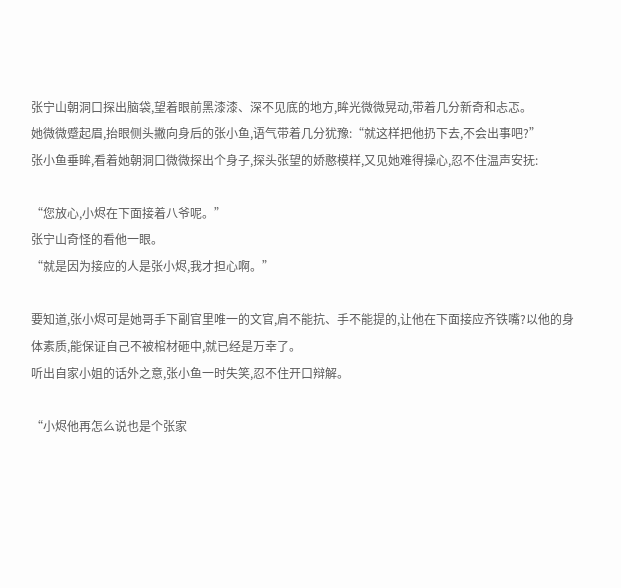张宁山朝洞口探出脑袋,望着眼前黑漆漆、深不见底的地方,眸光微微晃动,带着几分新奇和忐忑。
她微微蹙起眉,抬眼侧头撇向身后的张小鱼,语气带着几分犹豫:“就这样把他扔下去,不会出事吧?”
张小鱼垂眸,看着她朝洞口微微探出个身子,探头张望的娇憨模样,又见她难得操心,忍不住温声安抚:

“您放心,小烬在下面接着八爷呢。”
张宁山奇怪的看他一眼。
“就是因为接应的人是张小烬,我才担心啊。”

要知道,张小烬可是她哥手下副官里唯一的文官,肩不能抗、手不能提的,让他在下面接应齐铁嘴?以他的身体素质,能保证自己不被棺材砸中,就已经是万幸了。
听出自家小姐的话外之意,张小鱼一时失笑,忍不住开口辩解。

“小烬他再怎么说也是个张家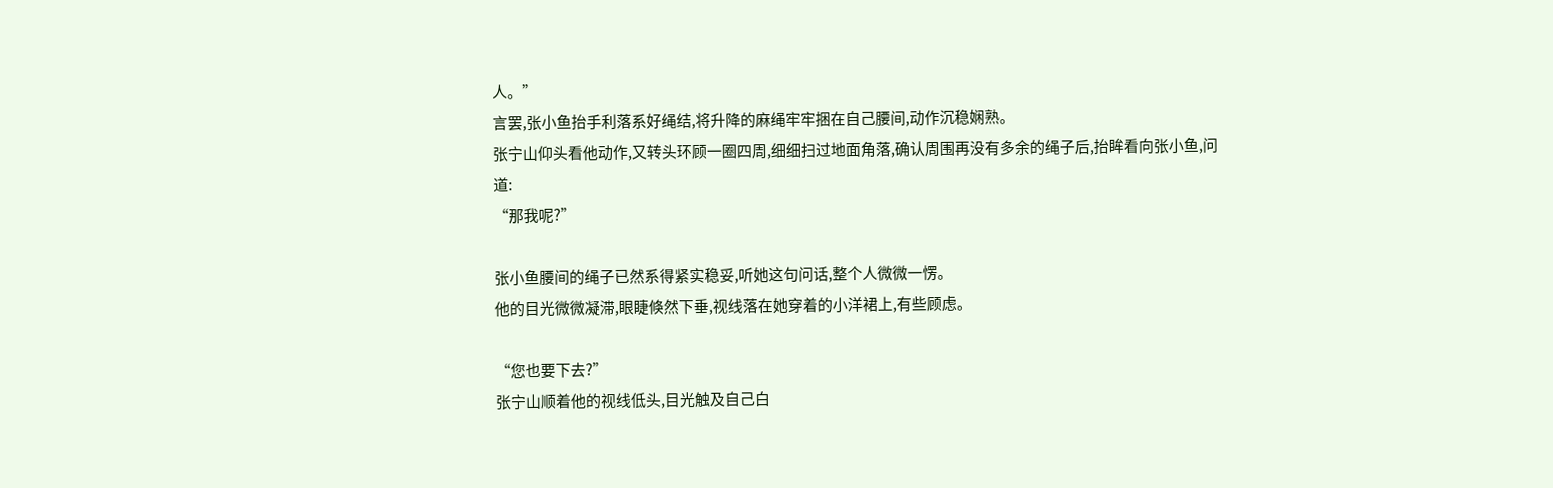人。”
言罢,张小鱼抬手利落系好绳结,将升降的麻绳牢牢捆在自己腰间,动作沉稳娴熟。
张宁山仰头看他动作,又转头环顾一圈四周,细细扫过地面角落,确认周围再没有多余的绳子后,抬眸看向张小鱼,问道:
“那我呢?”

张小鱼腰间的绳子已然系得紧实稳妥,听她这句问话,整个人微微一愣。
他的目光微微凝滞,眼睫倏然下垂,视线落在她穿着的小洋裙上,有些顾虑。

“您也要下去?”
张宁山顺着他的视线低头,目光触及自己白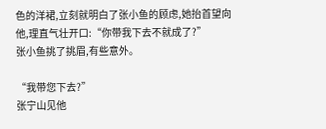色的洋裙,立刻就明白了张小鱼的顾虑,她抬首望向他,理直气壮开口:“你带我下去不就成了?”
张小鱼挑了挑眉,有些意外。

“我带您下去?”
张宁山见他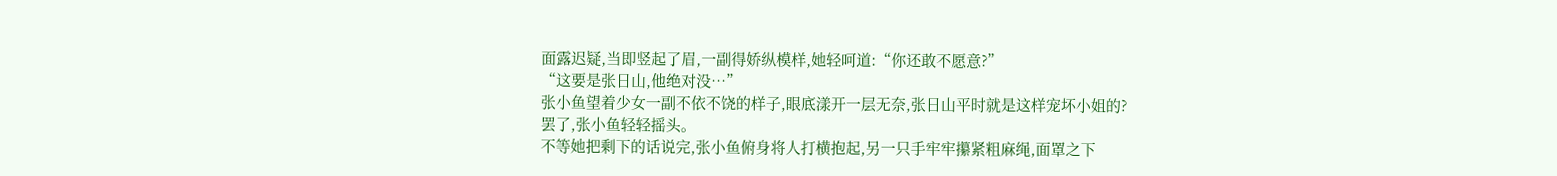面露迟疑,当即竖起了眉,一副得娇纵模样,她轻呵道:“你还敢不愿意?”
“这要是张日山,他绝对没…”
张小鱼望着少女一副不依不饶的样子,眼底漾开一层无奈,张日山平时就是这样宠坏小姐的?
罢了,张小鱼轻轻摇头。
不等她把剩下的话说完,张小鱼俯身将人打横抱起,另一只手牢牢攥紧粗麻绳,面罩之下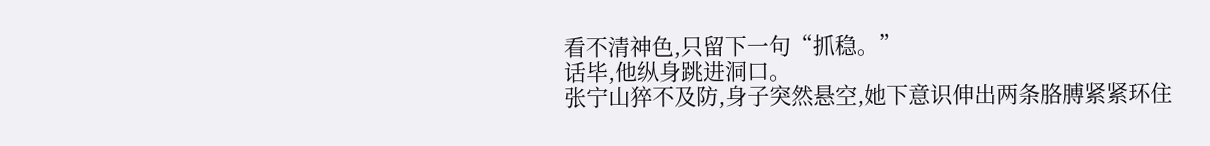看不清神色,只留下一句“抓稳。”
话毕,他纵身跳进洞口。
张宁山猝不及防,身子突然悬空,她下意识伸出两条胳膊紧紧环住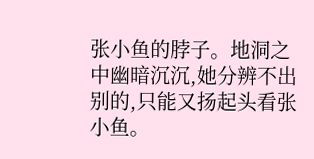张小鱼的脖子。地洞之中幽暗沉沉,她分辨不出别的,只能又扬起头看张小鱼。